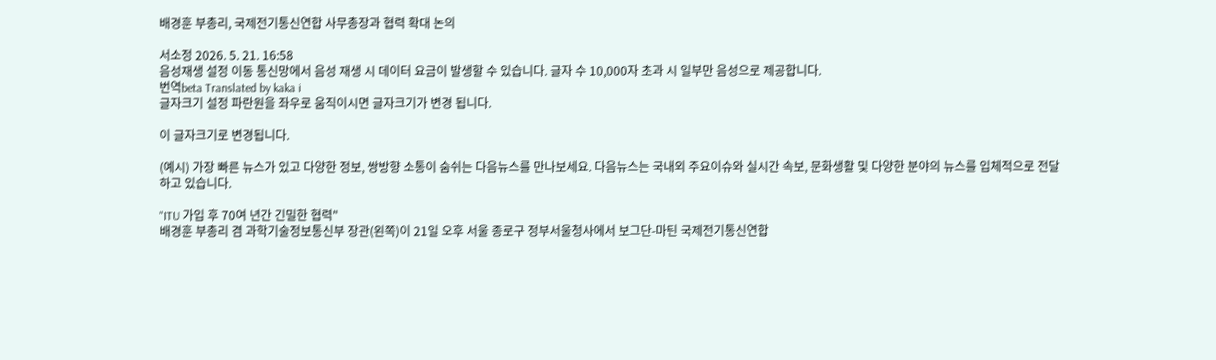배경훈 부총리, 국제전기통신연합 사무총장과 협력 확대 논의

서소정 2026. 5. 21. 16:58
음성재생 설정 이동 통신망에서 음성 재생 시 데이터 요금이 발생할 수 있습니다. 글자 수 10,000자 초과 시 일부만 음성으로 제공합니다.
번역beta Translated by kaka i
글자크기 설정 파란원을 좌우로 움직이시면 글자크기가 변경 됩니다.

이 글자크기로 변경됩니다.

(예시) 가장 빠른 뉴스가 있고 다양한 정보, 쌍방향 소통이 숨쉬는 다음뉴스를 만나보세요. 다음뉴스는 국내외 주요이슈와 실시간 속보, 문화생활 및 다양한 분야의 뉴스를 입체적으로 전달하고 있습니다.

"ITU 가입 후 70여 년간 긴밀한 협력"
배경훈 부총리 겸 과학기술정보통신부 장관(왼쪽)이 21일 오후 서울 종로구 정부서울청사에서 보그단-마틴 국제전기통신연합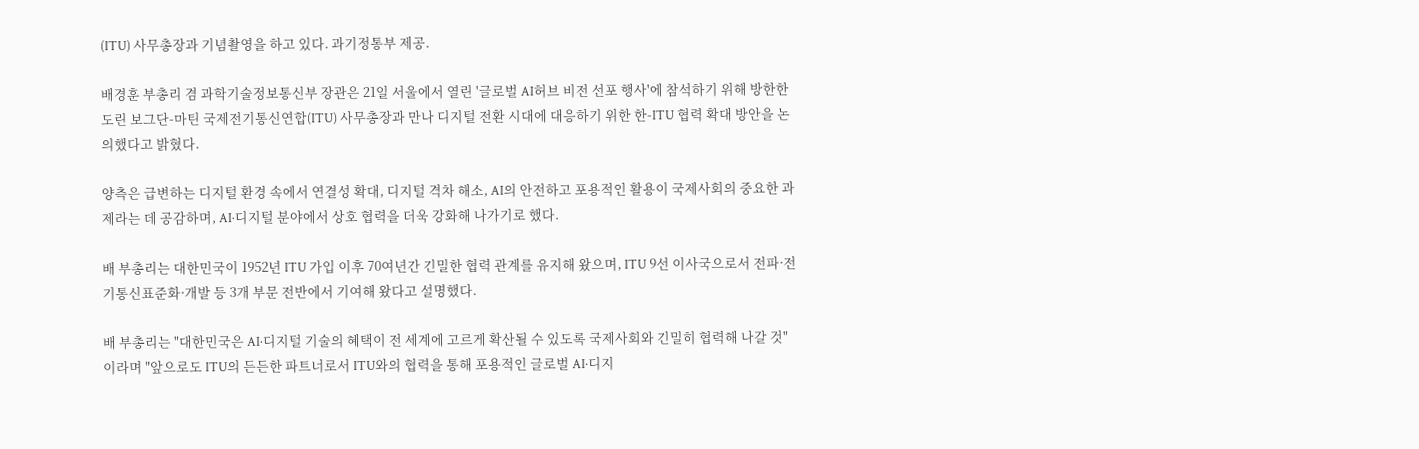(ITU) 사무총장과 기념촬영을 하고 있다. 과기정통부 제공.

배경훈 부총리 겸 과학기술정보통신부 장관은 21일 서울에서 열린 '글로벌 AI허브 비전 선포 행사'에 참석하기 위해 방한한 도린 보그단-마틴 국제전기통신연합(ITU) 사무총장과 만나 디지털 전환 시대에 대응하기 위한 한-ITU 협력 확대 방안을 논의했다고 밝혔다.

양측은 급변하는 디지털 환경 속에서 연결성 확대, 디지털 격차 해소, AI의 안전하고 포용적인 활용이 국제사회의 중요한 과제라는 데 공감하며, AI·디지털 분야에서 상호 협력을 더욱 강화해 나가기로 했다.

배 부총리는 대한민국이 1952년 ITU 가입 이후 70여년간 긴밀한 협력 관계를 유지해 왔으며, ITU 9선 이사국으로서 전파·전기통신표준화·개발 등 3개 부문 전반에서 기여해 왔다고 설명했다.

배 부총리는 "대한민국은 AI·디지털 기술의 혜택이 전 세계에 고르게 확산될 수 있도록 국제사회와 긴밀히 협력해 나갈 것"이라며 "앞으로도 ITU의 든든한 파트너로서 ITU와의 협력을 통해 포용적인 글로벌 AI·디지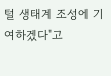털 생태계 조성에 기여하겠다"고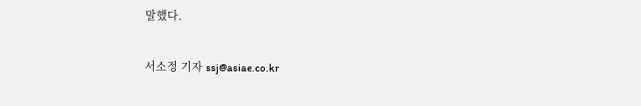말했다.

서소정 기자 ssj@asiae.co.kr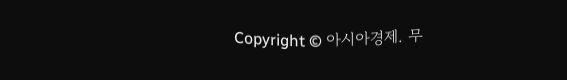Copyright © 아시아경제. 무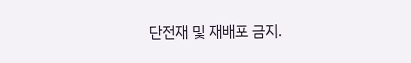단전재 및 재배포 금지.